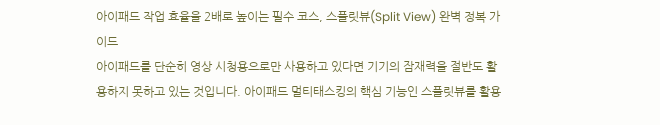아이패드 작업 효율을 2배로 높이는 필수 코스, 스플릿뷰(Split View) 완벽 정복 가이드
아이패드를 단순히 영상 시청용으로만 사용하고 있다면 기기의 잠재력을 절반도 활용하지 못하고 있는 것입니다. 아이패드 멀티태스킹의 핵심 기능인 스플릿뷰를 활용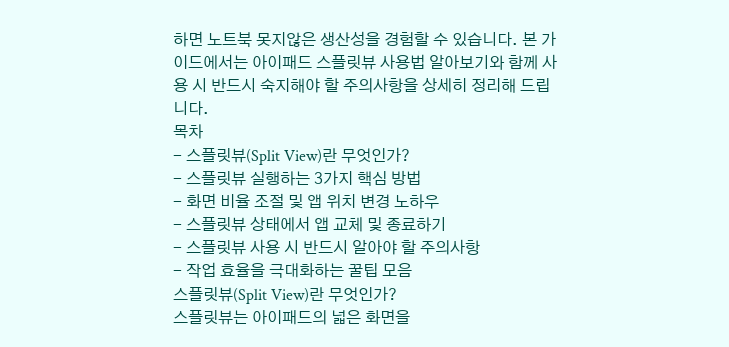하면 노트북 못지않은 생산성을 경험할 수 있습니다. 본 가이드에서는 아이패드 스플릿뷰 사용법 알아보기와 함께 사용 시 반드시 숙지해야 할 주의사항을 상세히 정리해 드립니다.
목차
- 스플릿뷰(Split View)란 무엇인가?
- 스플릿뷰 실행하는 3가지 핵심 방법
- 화면 비율 조절 및 앱 위치 변경 노하우
- 스플릿뷰 상태에서 앱 교체 및 종료하기
- 스플릿뷰 사용 시 반드시 알아야 할 주의사항
- 작업 효율을 극대화하는 꿀팁 모음
스플릿뷰(Split View)란 무엇인가?
스플릿뷰는 아이패드의 넓은 화면을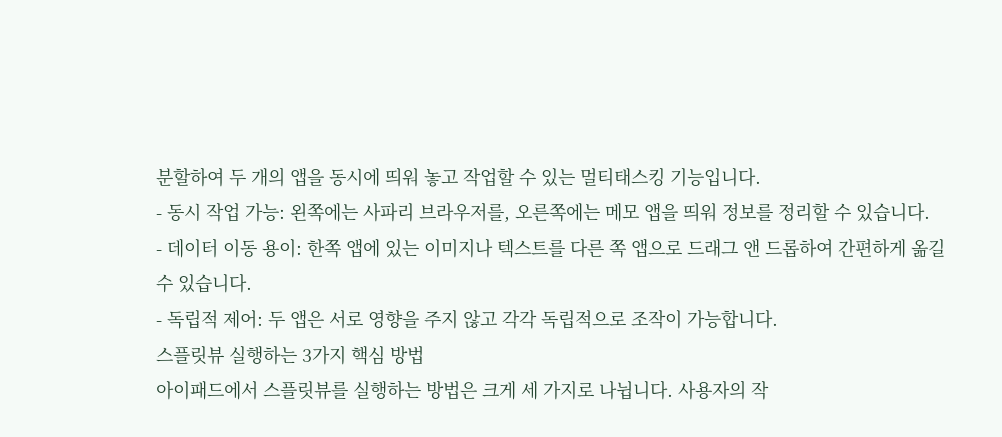분할하여 두 개의 앱을 동시에 띄워 놓고 작업할 수 있는 멀티태스킹 기능입니다.
- 동시 작업 가능: 왼쪽에는 사파리 브라우저를, 오른쪽에는 메모 앱을 띄워 정보를 정리할 수 있습니다.
- 데이터 이동 용이: 한쪽 앱에 있는 이미지나 텍스트를 다른 쪽 앱으로 드래그 앤 드롭하여 간편하게 옮길 수 있습니다.
- 독립적 제어: 두 앱은 서로 영향을 주지 않고 각각 독립적으로 조작이 가능합니다.
스플릿뷰 실행하는 3가지 핵심 방법
아이패드에서 스플릿뷰를 실행하는 방법은 크게 세 가지로 나뉩니다. 사용자의 작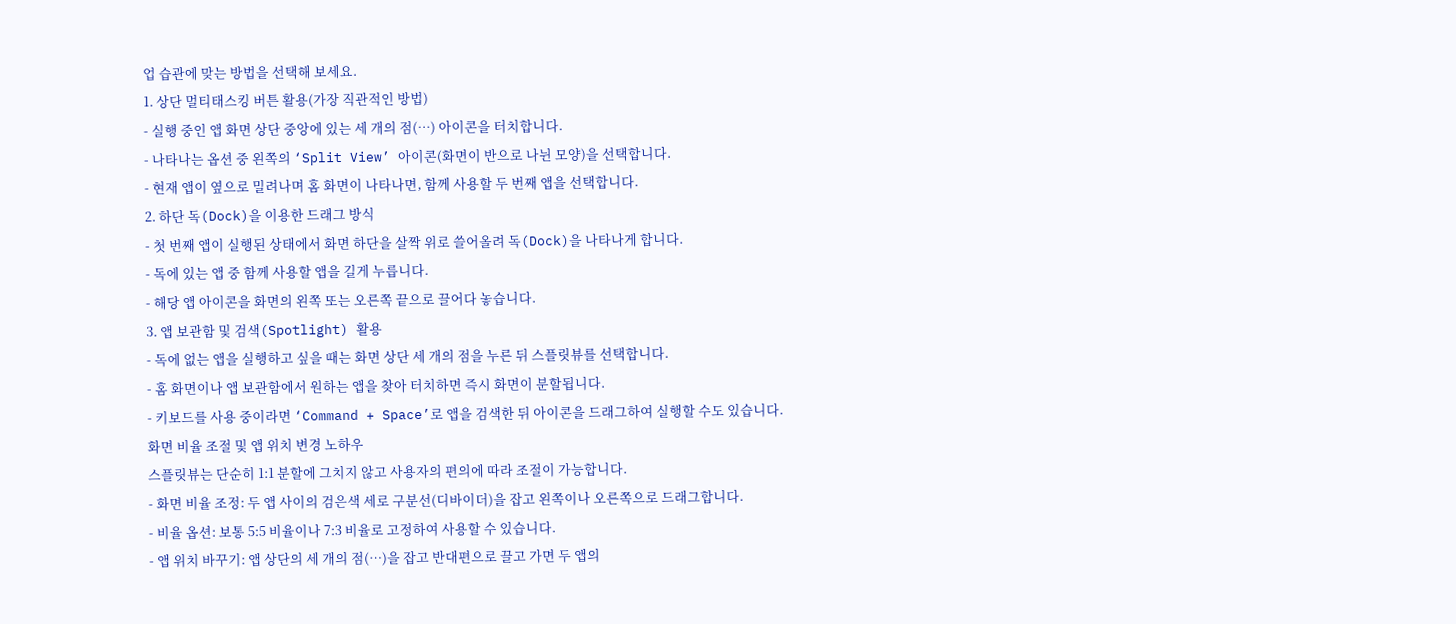업 습관에 맞는 방법을 선택해 보세요.
1. 상단 멀티태스킹 버튼 활용(가장 직관적인 방법)
- 실행 중인 앱 화면 상단 중앙에 있는 세 개의 점(…) 아이콘을 터치합니다.
- 나타나는 옵션 중 왼쪽의 ‘Split View’ 아이콘(화면이 반으로 나뉜 모양)을 선택합니다.
- 현재 앱이 옆으로 밀려나며 홈 화면이 나타나면, 함께 사용할 두 번째 앱을 선택합니다.
2. 하단 독(Dock)을 이용한 드래그 방식
- 첫 번째 앱이 실행된 상태에서 화면 하단을 살짝 위로 쓸어올려 독(Dock)을 나타나게 합니다.
- 독에 있는 앱 중 함께 사용할 앱을 길게 누릅니다.
- 해당 앱 아이콘을 화면의 왼쪽 또는 오른쪽 끝으로 끌어다 놓습니다.
3. 앱 보관함 및 검색(Spotlight) 활용
- 독에 없는 앱을 실행하고 싶을 때는 화면 상단 세 개의 점을 누른 뒤 스플릿뷰를 선택합니다.
- 홈 화면이나 앱 보관함에서 원하는 앱을 찾아 터치하면 즉시 화면이 분할됩니다.
- 키보드를 사용 중이라면 ‘Command + Space’로 앱을 검색한 뒤 아이콘을 드래그하여 실행할 수도 있습니다.
화면 비율 조절 및 앱 위치 변경 노하우
스플릿뷰는 단순히 1:1 분할에 그치지 않고 사용자의 편의에 따라 조절이 가능합니다.
- 화면 비율 조정: 두 앱 사이의 검은색 세로 구분선(디바이더)을 잡고 왼쪽이나 오른쪽으로 드래그합니다.
- 비율 옵션: 보통 5:5 비율이나 7:3 비율로 고정하여 사용할 수 있습니다.
- 앱 위치 바꾸기: 앱 상단의 세 개의 점(…)을 잡고 반대편으로 끌고 가면 두 앱의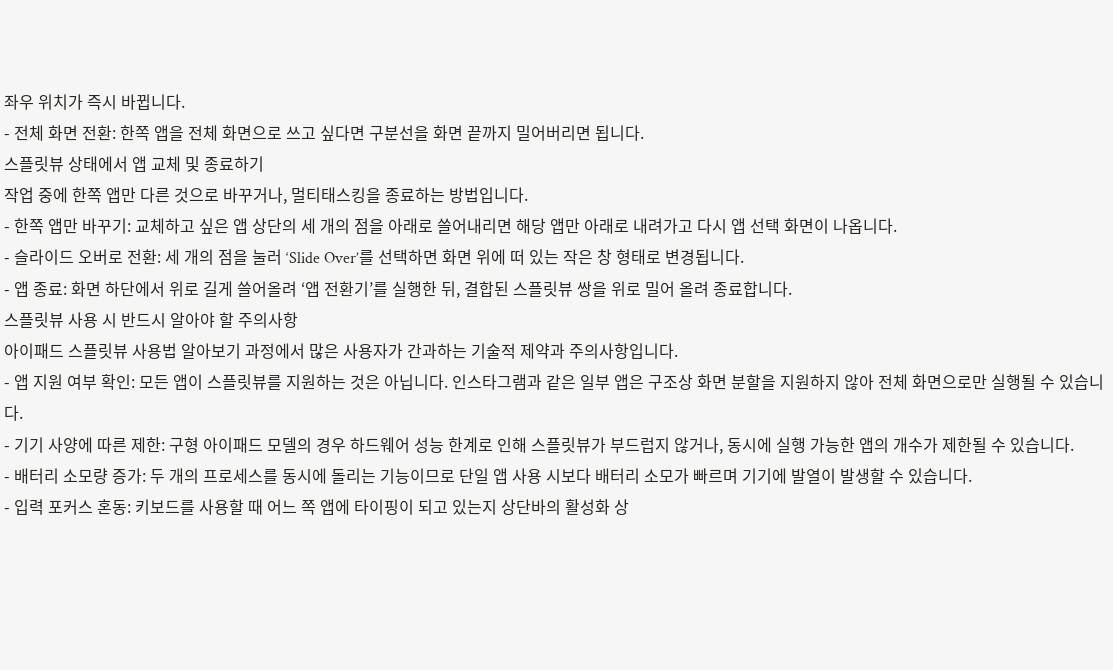좌우 위치가 즉시 바뀝니다.
- 전체 화면 전환: 한쪽 앱을 전체 화면으로 쓰고 싶다면 구분선을 화면 끝까지 밀어버리면 됩니다.
스플릿뷰 상태에서 앱 교체 및 종료하기
작업 중에 한쪽 앱만 다른 것으로 바꾸거나, 멀티태스킹을 종료하는 방법입니다.
- 한쪽 앱만 바꾸기: 교체하고 싶은 앱 상단의 세 개의 점을 아래로 쓸어내리면 해당 앱만 아래로 내려가고 다시 앱 선택 화면이 나옵니다.
- 슬라이드 오버로 전환: 세 개의 점을 눌러 ‘Slide Over’를 선택하면 화면 위에 떠 있는 작은 창 형태로 변경됩니다.
- 앱 종료: 화면 하단에서 위로 길게 쓸어올려 ‘앱 전환기’를 실행한 뒤, 결합된 스플릿뷰 쌍을 위로 밀어 올려 종료합니다.
스플릿뷰 사용 시 반드시 알아야 할 주의사항
아이패드 스플릿뷰 사용법 알아보기 과정에서 많은 사용자가 간과하는 기술적 제약과 주의사항입니다.
- 앱 지원 여부 확인: 모든 앱이 스플릿뷰를 지원하는 것은 아닙니다. 인스타그램과 같은 일부 앱은 구조상 화면 분할을 지원하지 않아 전체 화면으로만 실행될 수 있습니다.
- 기기 사양에 따른 제한: 구형 아이패드 모델의 경우 하드웨어 성능 한계로 인해 스플릿뷰가 부드럽지 않거나, 동시에 실행 가능한 앱의 개수가 제한될 수 있습니다.
- 배터리 소모량 증가: 두 개의 프로세스를 동시에 돌리는 기능이므로 단일 앱 사용 시보다 배터리 소모가 빠르며 기기에 발열이 발생할 수 있습니다.
- 입력 포커스 혼동: 키보드를 사용할 때 어느 쪽 앱에 타이핑이 되고 있는지 상단바의 활성화 상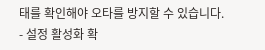태를 확인해야 오타를 방지할 수 있습니다.
- 설정 활성화 확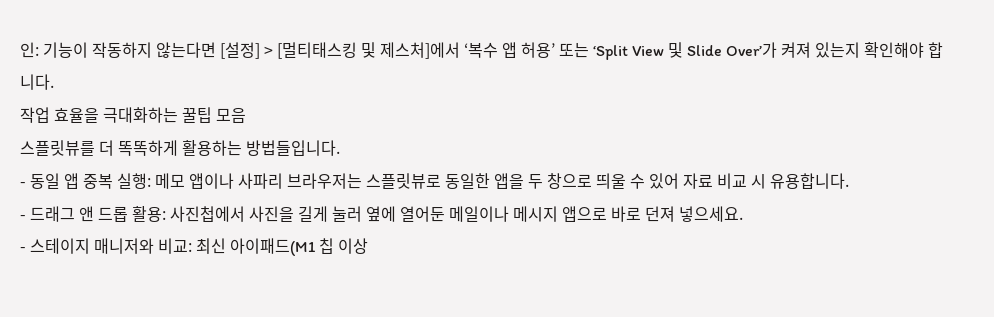인: 기능이 작동하지 않는다면 [설정] > [멀티태스킹 및 제스처]에서 ‘복수 앱 허용’ 또는 ‘Split View 및 Slide Over’가 켜져 있는지 확인해야 합니다.
작업 효율을 극대화하는 꿀팁 모음
스플릿뷰를 더 똑똑하게 활용하는 방법들입니다.
- 동일 앱 중복 실행: 메모 앱이나 사파리 브라우저는 스플릿뷰로 동일한 앱을 두 창으로 띄울 수 있어 자료 비교 시 유용합니다.
- 드래그 앤 드롭 활용: 사진첩에서 사진을 길게 눌러 옆에 열어둔 메일이나 메시지 앱으로 바로 던져 넣으세요.
- 스테이지 매니저와 비교: 최신 아이패드(M1 칩 이상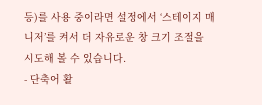등)를 사용 중이라면 설정에서 ‘스테이지 매니저’를 켜서 더 자유로운 창 크기 조절을 시도해 볼 수 있습니다.
- 단축어 활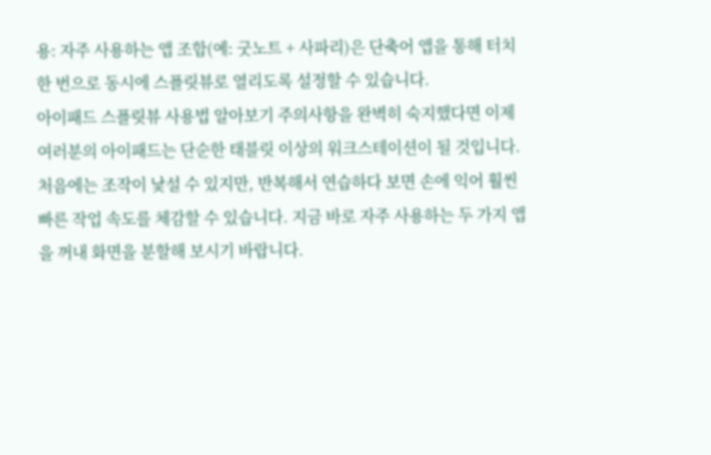용: 자주 사용하는 앱 조합(예: 굿노트 + 사파리)은 단축어 앱을 통해 터치 한 번으로 동시에 스플릿뷰로 열리도록 설정할 수 있습니다.
아이패드 스플릿뷰 사용법 알아보기 주의사항을 완벽히 숙지했다면 이제 여러분의 아이패드는 단순한 태블릿 이상의 워크스테이션이 될 것입니다. 처음에는 조작이 낯설 수 있지만, 반복해서 연습하다 보면 손에 익어 훨씬 빠른 작업 속도를 체감할 수 있습니다. 지금 바로 자주 사용하는 두 가지 앱을 꺼내 화면을 분할해 보시기 바랍니다.